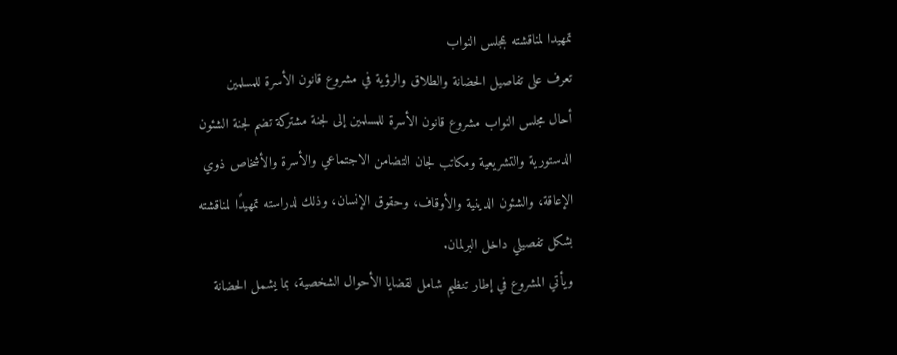تمهيدا لمناقشته بمجلس النواب
تعرف على تفاصيل الحضانة والطلاق والرؤية في مشروع قانون الأسرة للمسلمين
أحال مجلس النواب مشروع قانون الأسرة للمسلمين إلى لجنة مشتركة تضم لجنة الشئون الدستورية والتشريعية ومكاتب لجان التضامن الاجتماعي والأسرة والأشخاص ذوي الإعاقة، والشئون الدينية والأوقاف، وحقوق الإنسان، وذلك لدراسته تمهيدًا لمناقشته بشكل تفصيلي داخل البرلمان.
ويأتي المشروع في إطار تنظيم شامل لقضايا الأحوال الشخصية، بما يشمل الحضانة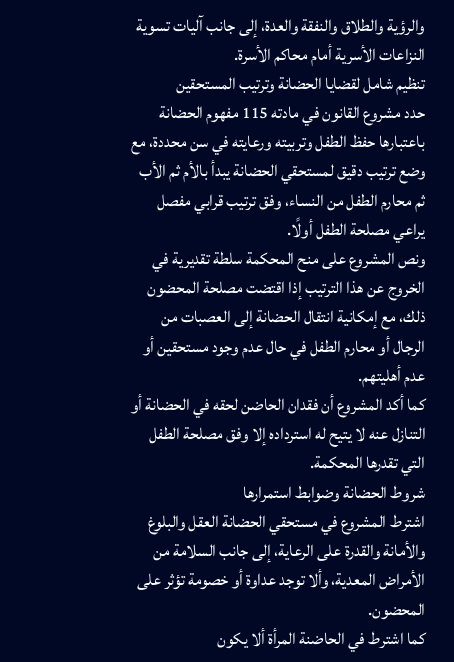والرؤية والطلاق والنفقة والعدة، إلى جانب آليات تسوية النزاعات الأسرية أمام محاكم الأسرة.
تنظيم شامل لقضايا الحضانة وترتيب المستحقين
حدد مشروع القانون في مادته 115 مفهوم الحضانة باعتبارها حفظ الطفل وتربيته ورعايته في سن محددة، مع وضع ترتيب دقيق لمستحقي الحضانة يبدأ بالأم ثم الأب ثم محارم الطفل من النساء، وفق ترتيب قرابي مفصل يراعي مصلحة الطفل أولًا.
ونص المشروع على منح المحكمة سلطة تقديرية في الخروج عن هذا الترتيب إذا اقتضت مصلحة المحضون ذلك، مع إمكانية انتقال الحضانة إلى العصبات من الرجال أو محارم الطفل في حال عدم وجود مستحقين أو عدم أهليتهم.
كما أكد المشروع أن فقدان الحاضن لحقه في الحضانة أو التنازل عنه لا يتيح له استرداده إلا وفق مصلحة الطفل التي تقدرها المحكمة.
شروط الحضانة وضوابط استمرارها
اشترط المشروع في مستحقي الحضانة العقل والبلوغ والأمانة والقدرة على الرعاية، إلى جانب السلامة من الأمراض المعدية، وألا توجد عداوة أو خصومة تؤثر على المحضون.
كما اشترط في الحاضنة المرأة ألا يكون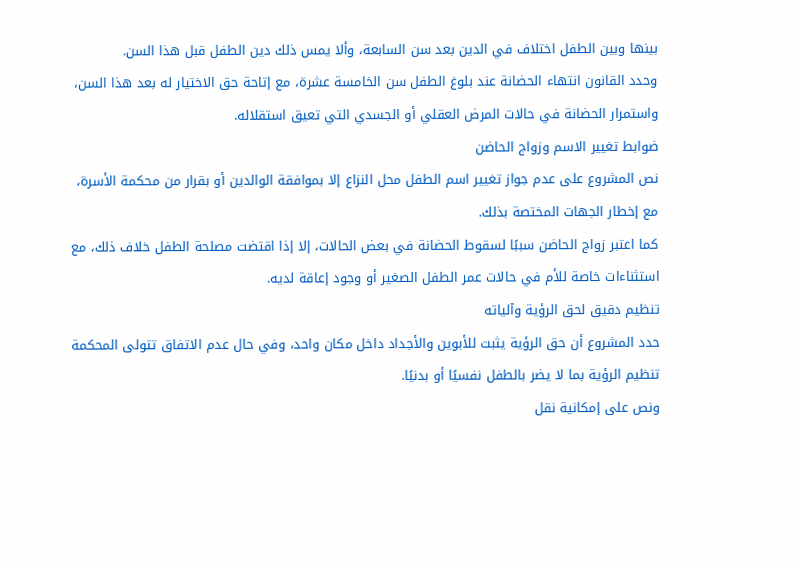بينها وبين الطفل اختلاف في الدين بعد سن السابعة، وألا يمس ذلك دين الطفل قبل هذا السن.
وحدد القانون انتهاء الحضانة عند بلوغ الطفل سن الخامسة عشرة، مع إتاحة حق الاختيار له بعد هذا السن، واستمرار الحضانة في حالات المرض العقلي أو الجسدي التي تعيق استقلاله.
ضوابط تغيير الاسم وزواج الحاضن
نص المشروع على عدم جواز تغيير اسم الطفل محل النزاع إلا بموافقة الوالدين أو بقرار من محكمة الأسرة، مع إخطار الجهات المختصة بذلك.
كما اعتبر زواج الحاضن سببًا لسقوط الحضانة في بعض الحالات، إلا إذا اقتضت مصلحة الطفل خلاف ذلك، مع استثناءات خاصة للأم في حالات عمر الطفل الصغير أو وجود إعاقة لديه.
تنظيم دقيق لحق الرؤية وآلياته
حدد المشروع أن حق الرؤية يثبت للأبوين والأجداد داخل مكان واحد، وفي حال عدم الاتفاق تتولى المحكمة تنظيم الرؤية بما لا يضر بالطفل نفسيًا أو بدنيًا.
ونص على إمكانية نقل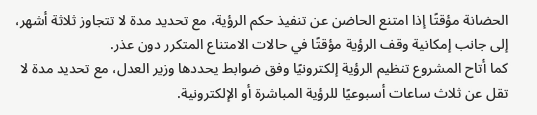الحضانة مؤقتًا إذا امتنع الحاضن عن تنفيذ حكم الرؤية، مع تحديد مدة لا تتجاوز ثلاثة أشهر، إلى جانب إمكانية وقف الرؤية مؤقتًا في حالات الامتناع المتكرر دون عذر.
كما أتاح المشروع تنظيم الرؤية إلكترونيًا وفق ضوابط يحددها وزير العدل، مع تحديد مدة لا تقل عن ثلاث ساعات أسبوعيًا للرؤية المباشرة أو الإلكترونية.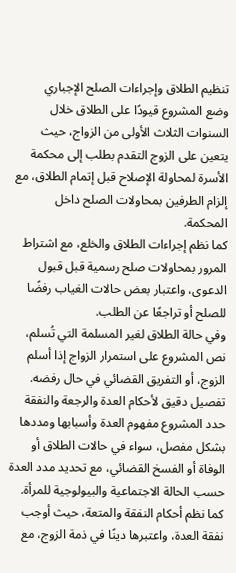تنظيم الطلاق وإجراءات الصلح الإجباري
وضع المشروع قيودًا على الطلاق خلال السنوات الثلاث الأولى من الزواج، حيث يتعين على الزوج التقدم بطلب إلى محكمة الأسرة لمحاولة الإصلاح قبل إتمام الطلاق، مع إلزام الطرفين بمحاولات الصلح داخل المحكمة.
كما نظم إجراءات الطلاق والخلع، مع اشتراط المرور بمحاولات صلح رسمية قبل قبول الدعوى، واعتبار بعض حالات الغياب رفضًا للصلح أو تراجعًا عن الطلب.
وفي حالة الطلاق لغير المسلمة التي تُسلم، نص المشروع على استمرار الزواج إذا أسلم الزوج، أو التفريق القضائي في حال رفضه.
تفصيل دقيق لأحكام العدة والرجعة والنفقة
حدد المشروع مفهوم العدة وأسبابها ومددها بشكل مفصل، سواء في حالات الطلاق أو الوفاة أو الفسخ القضائي، مع تحديد مدد العدة حسب الحالة الاجتماعية والبيولوجية للمرأة.
كما نظم أحكام النفقة والمتعة، حيث أوجب نفقة العدة، واعتبرها دينًا في ذمة الزوج، مع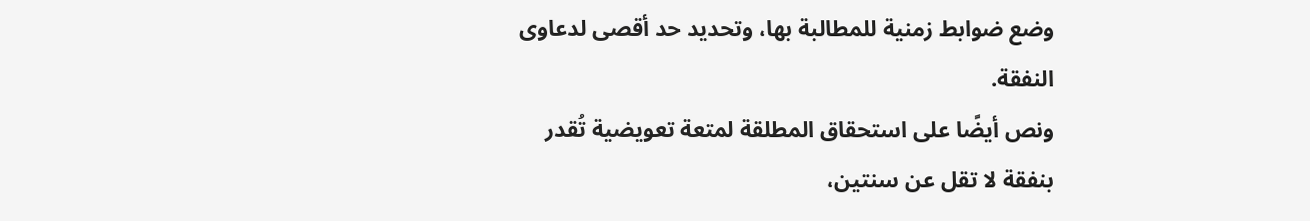وضع ضوابط زمنية للمطالبة بها، وتحديد حد أقصى لدعاوى النفقة.
ونص أيضًا على استحقاق المطلقة لمتعة تعويضية تُقدر بنفقة لا تقل عن سنتين،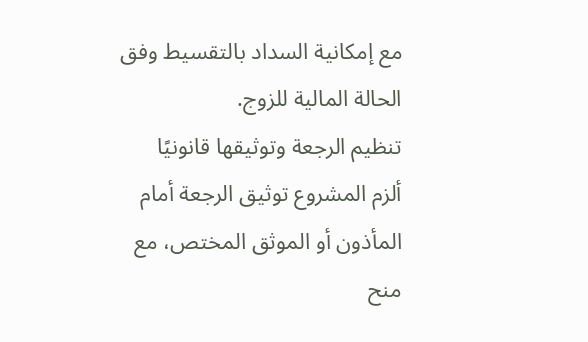مع إمكانية السداد بالتقسيط وفق الحالة المالية للزوج.
تنظيم الرجعة وتوثيقها قانونيًا
ألزم المشروع توثيق الرجعة أمام المأذون أو الموثق المختص، مع منح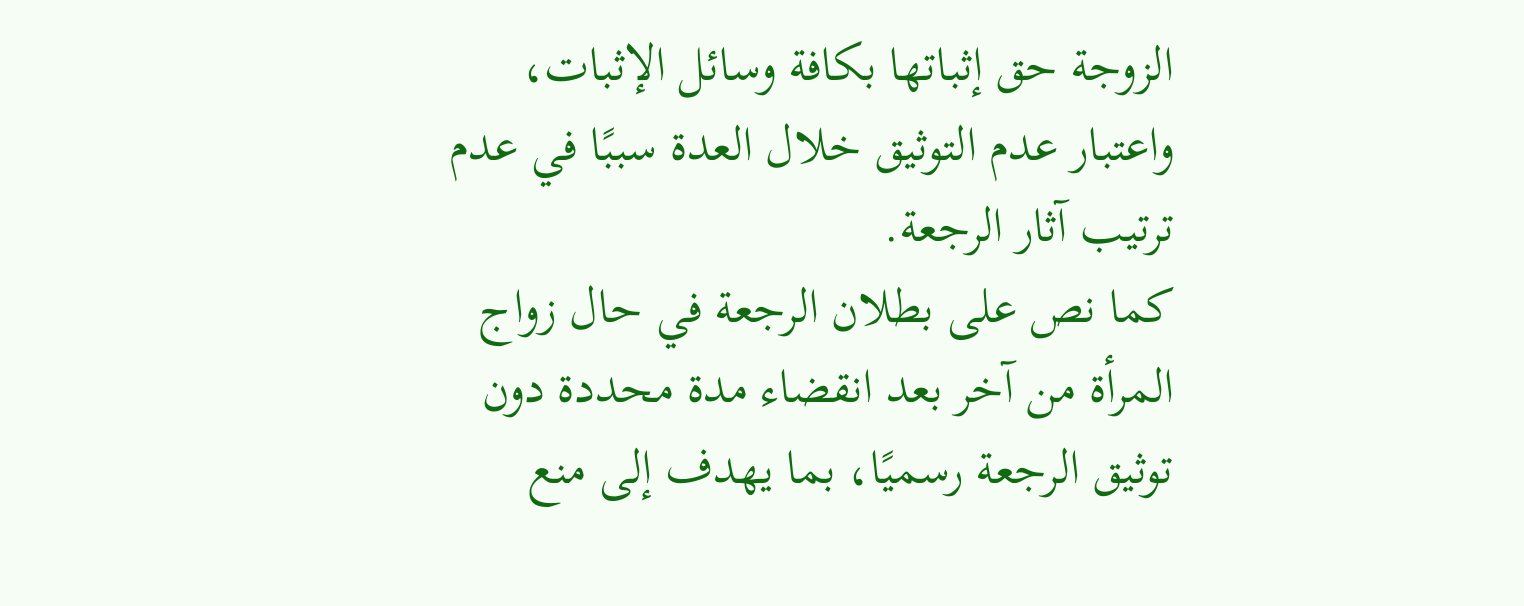الزوجة حق إثباتها بكافة وسائل الإثبات، واعتبار عدم التوثيق خلال العدة سببًا في عدم ترتيب آثار الرجعة.
كما نص على بطلان الرجعة في حال زواج المرأة من آخر بعد انقضاء مدة محددة دون توثيق الرجعة رسميًا، بما يهدف إلى منع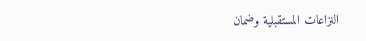النزاعات المستقبلية وضمان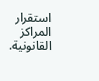استقرار المراكز القانونية.